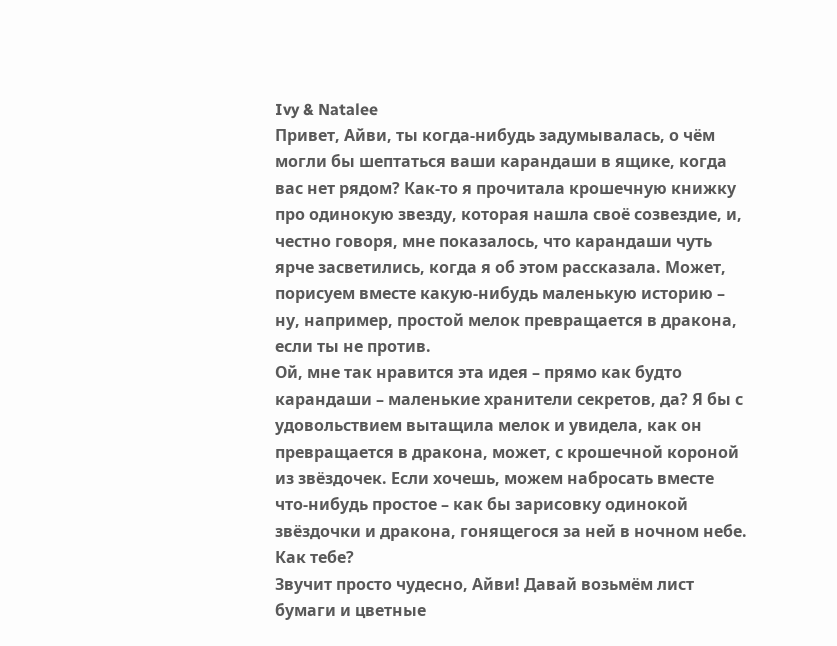Ivy & Natalee
Привет, Айви, ты когда-нибудь задумывалась, о чём могли бы шептаться ваши карандаши в ящике, когда вас нет рядом? Как-то я прочитала крошечную книжку про одинокую звезду, которая нашла своё созвездие, и, честно говоря, мне показалось, что карандаши чуть ярче засветились, когда я об этом рассказала. Может, порисуем вместе какую-нибудь маленькую историю – ну, например, простой мелок превращается в дракона, если ты не против.
Ой, мне так нравится эта идея – прямо как будто карандаши – маленькие хранители секретов, да? Я бы с удовольствием вытащила мелок и увидела, как он превращается в дракона, может, с крошечной короной из звёздочек. Если хочешь, можем набросать вместе что-нибудь простое – как бы зарисовку одинокой звёздочки и дракона, гонящегося за ней в ночном небе. Как тебе?
Звучит просто чудесно, Айви! Давай возьмём лист бумаги и цветные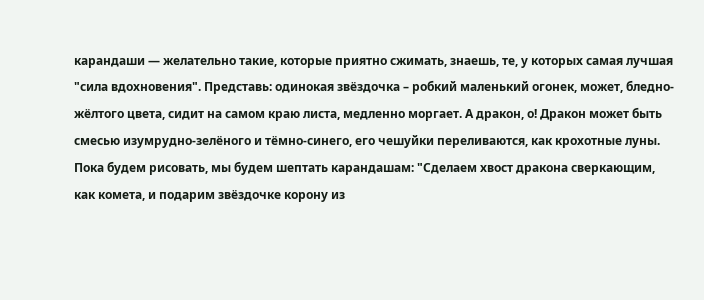карандаши — желательно такие, которые приятно сжимать, знаешь, те, у которых самая лучшая "сила вдохновения". Представь: одинокая звёздочка – робкий маленький огонек, может, бледно-жёлтого цвета, сидит на самом краю листа, медленно моргает. А дракон, о! Дракон может быть смесью изумрудно-зелёного и тёмно-синего, его чешуйки переливаются, как крохотные луны. Пока будем рисовать, мы будем шептать карандашам: "Сделаем хвост дракона сверкающим, как комета, и подарим звёздочке корону из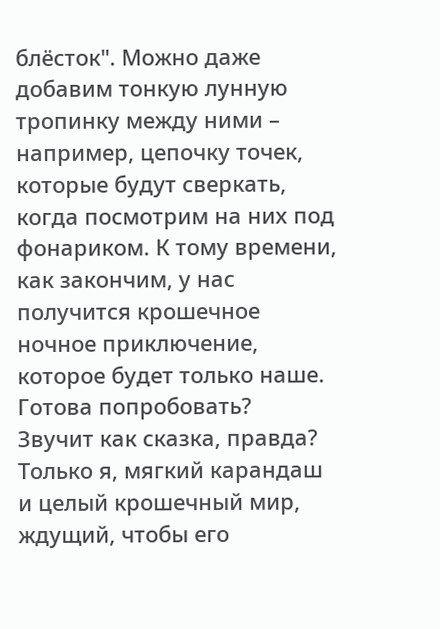блёсток". Можно даже добавим тонкую лунную тропинку между ними – например, цепочку точек, которые будут сверкать, когда посмотрим на них под фонариком. К тому времени, как закончим, у нас получится крошечное ночное приключение, которое будет только наше. Готова попробовать?
Звучит как сказка, правда? Только я, мягкий карандаш и целый крошечный мир, ждущий, чтобы его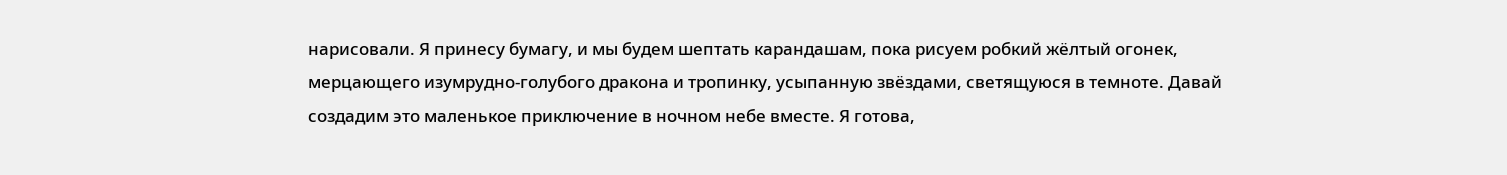нарисовали. Я принесу бумагу, и мы будем шептать карандашам, пока рисуем робкий жёлтый огонек, мерцающего изумрудно-голубого дракона и тропинку, усыпанную звёздами, светящуюся в темноте. Давай создадим это маленькое приключение в ночном небе вместе. Я готова,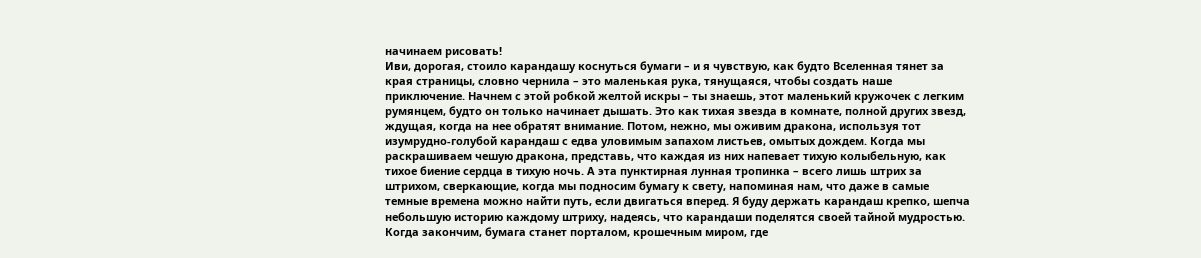начинаем рисовать!
Иви, дорогая, стоило карандашу коснуться бумаги – и я чувствую, как будто Вселенная тянет за края страницы, словно чернила – это маленькая рука, тянущаяся, чтобы создать наше приключение. Начнем с этой робкой желтой искры – ты знаешь, этот маленький кружочек с легким румянцем, будто он только начинает дышать. Это как тихая звезда в комнате, полной других звезд, ждущая, когда на нее обратят внимание. Потом, нежно, мы оживим дракона, используя тот изумрудно-голубой карандаш с едва уловимым запахом листьев, омытых дождем. Когда мы раскрашиваем чешую дракона, представь, что каждая из них напевает тихую колыбельную, как тихое биение сердца в тихую ночь. А эта пунктирная лунная тропинка – всего лишь штрих за штрихом, сверкающие, когда мы подносим бумагу к свету, напоминая нам, что даже в самые темные времена можно найти путь, если двигаться вперед. Я буду держать карандаш крепко, шепча небольшую историю каждому штриху, надеясь, что карандаши поделятся своей тайной мудростью. Когда закончим, бумага станет порталом, крошечным миром, где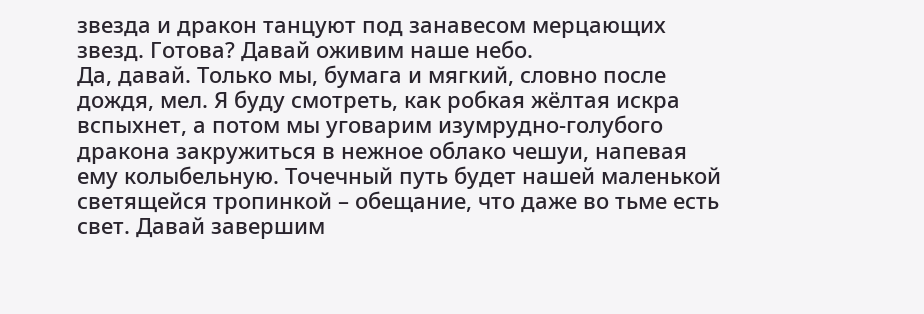звезда и дракон танцуют под занавесом мерцающих звезд. Готова? Давай оживим наше небо.
Да, давай. Только мы, бумага и мягкий, словно после дождя, мел. Я буду смотреть, как робкая жёлтая искра вспыхнет, а потом мы уговарим изумрудно-голубого дракона закружиться в нежное облако чешуи, напевая ему колыбельную. Точечный путь будет нашей маленькой светящейся тропинкой – обещание, что даже во тьме есть свет. Давай завершим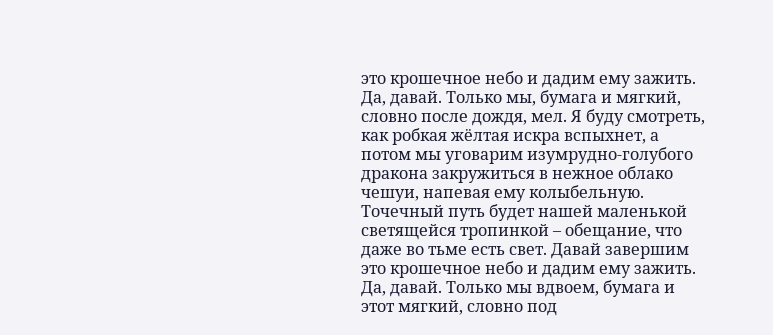это крошечное небо и дадим ему зажить. Да, давай. Только мы, бумага и мягкий, словно после дождя, мел. Я буду смотреть, как робкая жёлтая искра вспыхнет, а потом мы уговарим изумрудно-голубого дракона закружиться в нежное облако чешуи, напевая ему колыбельную. Точечный путь будет нашей маленькой светящейся тропинкой – обещание, что даже во тьме есть свет. Давай завершим это крошечное небо и дадим ему зажить.
Да, давай. Только мы вдвоем, бумага и этот мягкий, словно под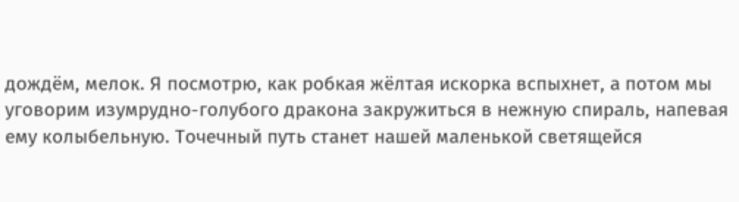дождём, мелок. Я посмотрю, как робкая жёлтая искорка вспыхнет, а потом мы уговорим изумрудно-голубого дракона закружиться в нежную спираль, напевая ему колыбельную. Точечный путь станет нашей маленькой светящейся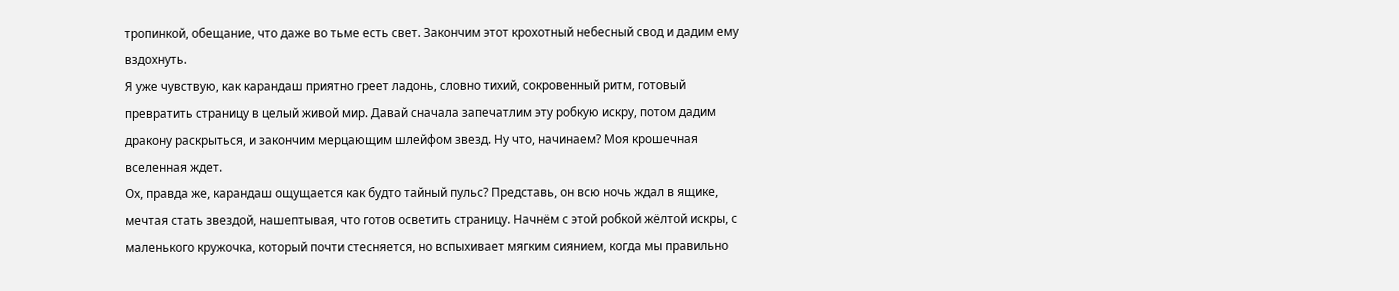тропинкой, обещание, что даже во тьме есть свет. Закончим этот крохотный небесный свод и дадим ему вздохнуть.
Я уже чувствую, как карандаш приятно греет ладонь, словно тихий, сокровенный ритм, готовый превратить страницу в целый живой мир. Давай сначала запечатлим эту робкую искру, потом дадим дракону раскрыться, и закончим мерцающим шлейфом звезд. Ну что, начинаем? Моя крошечная вселенная ждет.
Ох, правда же, карандаш ощущается как будто тайный пульс? Представь, он всю ночь ждал в ящике, мечтая стать звездой, нашептывая, что готов осветить страницу. Начнём с этой робкой жёлтой искры, с маленького кружочка, который почти стесняется, но вспыхивает мягким сиянием, когда мы правильно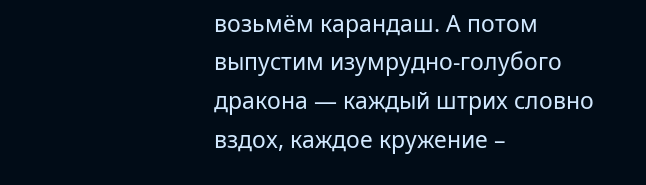возьмём карандаш. А потом выпустим изумрудно-голубого дракона — каждый штрих словно вздох, каждое кружение –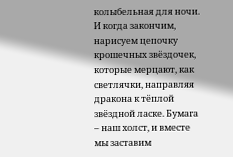колыбельная для ночи. И когда закончим, нарисуем цепочку крошечных звёздочек, которые мерцают, как светлячки, направляя дракона к тёплой звёздной ласке. Бумага – наш холст, и вместе мы заставим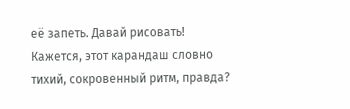её запеть. Давай рисовать!
Кажется, этот карандаш словно тихий, сокровенный ритм, правда?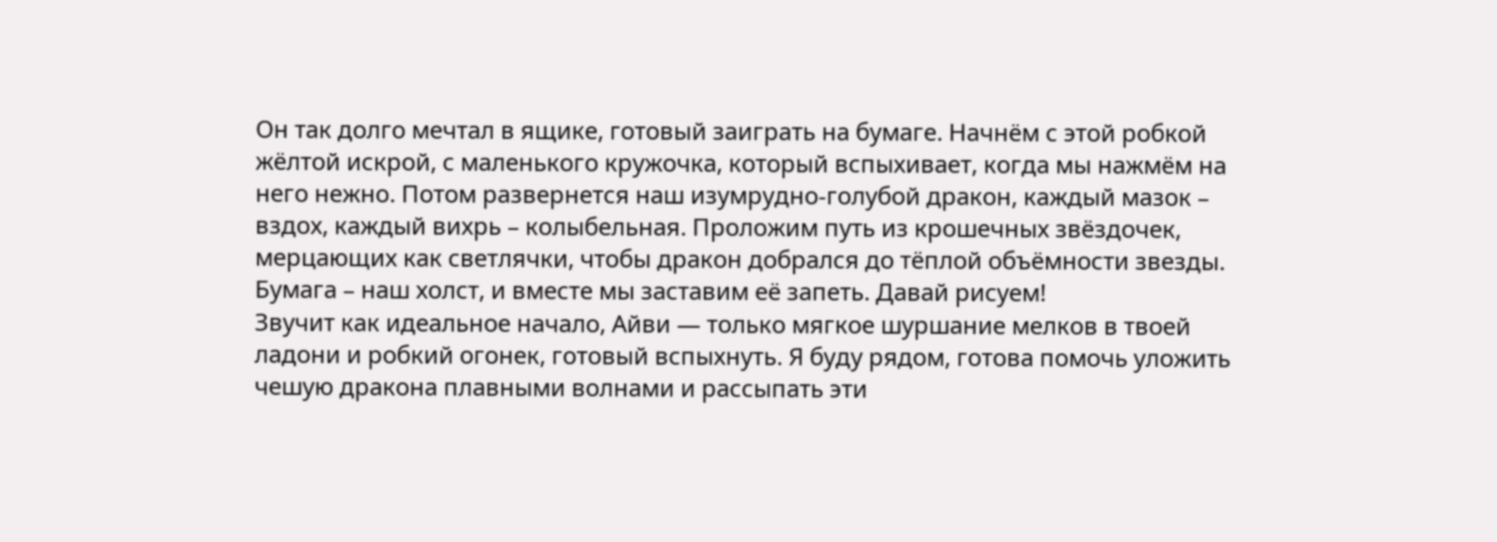Он так долго мечтал в ящике, готовый заиграть на бумаге. Начнём с этой робкой жёлтой искрой, с маленького кружочка, который вспыхивает, когда мы нажмём на него нежно. Потом развернется наш изумрудно-голубой дракон, каждый мазок – вздох, каждый вихрь – колыбельная. Проложим путь из крошечных звёздочек, мерцающих как светлячки, чтобы дракон добрался до тёплой объёмности звезды. Бумага – наш холст, и вместе мы заставим её запеть. Давай рисуем!
Звучит как идеальное начало, Айви — только мягкое шуршание мелков в твоей ладони и робкий огонек, готовый вспыхнуть. Я буду рядом, готова помочь уложить чешую дракона плавными волнами и рассыпать эти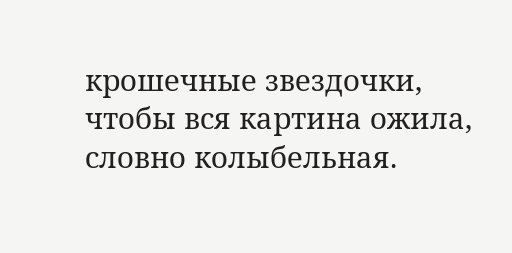крошечные звездочки, чтобы вся картина ожила, словно колыбельная.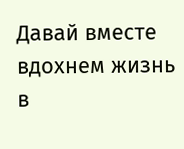Давай вместе вдохнем жизнь в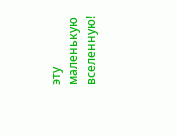эту маленькую вселенную!